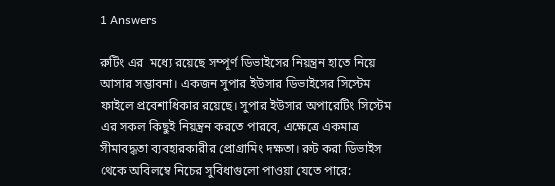1 Answers

রুটিং এর  মধ্যে রয়েছে সম্পূর্ণ ডিভাইসের নিয়ন্ত্রন হাতে নিয়ে আসার সম্ভাবনা। একজন সুপার ইউসার ডিভাইসের সিস্টেম ফাইলে প্রবেশাধিকার রয়েছে। সুপার ইউসার অপারেটিং সিস্টেম এর সকল কিছুই নিয়ন্ত্রন করতে পারবে, এক্ষেত্রে একমাত্র সীমাবদ্ধতা ব্যবহারকারীর প্রোগ্রামিং দক্ষতা। রুট করা ডিভাইস থেকে অবিলম্বে নিচের সুবিধাগুলো পাওয়া যেতে পারে: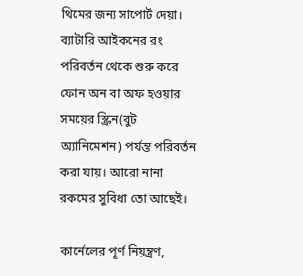থিমের জন্য সাপোর্ট দেয়া। ব্যাটারি আইকনের রং পরিবর্তন থেকে শুরু করে ফোন অন বা অফ হওয়ার সময়ের স্ক্রিন(বুট অ‍্যানিমেশন) পর্যন্ত পরিবর্তন করা যায়। আরো নানা রকমের সুবিধা তো আছেই।

কার্নেলের পূর্ণ নিয়ন্ত্রণ,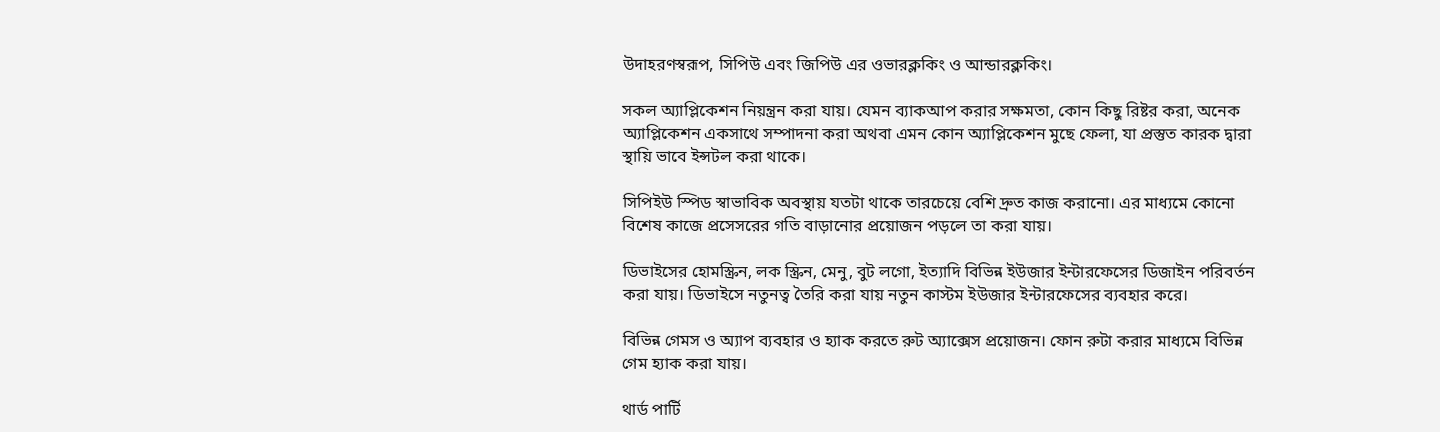উদাহরণস্বরূপ, সিপিউ এবং জিপিউ এর ওভারক্লকিং ও আন্ডারক্লকিং।

সকল অ্যাপ্লিকেশন নিয়ন্ত্রন করা যায়। যেমন ব্যাকআপ করার সক্ষমতা, কোন কিছু রিষ্টর করা, অনেক অ্যাপ্লিকেশন একসাথে সম্পাদনা করা অথবা এমন কোন অ্যাপ্লিকেশন মুছে ফেলা, যা প্রস্তুত কারক দ্বারা স্থায়ি ভাবে ইন্সটল করা থাকে।

সিপিইউ স্পিড স্বাভাবিক অবস্থায় যতটা থাকে তারচেয়ে বেশি দ্রুত কাজ করানো। এর মাধ্যমে কোনো বিশেষ কাজে প্রসেসরের গতি বাড়ানোর প্রয়োজন পড়লে তা করা যায়।

ডিভাইসের হোমস্ক্রিন, লক স্ক্রিন, মেনু, বুট লগো, ইত্যাদি বিভিন্ন ইউজার ইন্টারফেসের ডিজাইন পরিবর্তন করা যায়। ডিভাইসে নতুনত্ব তৈরি করা যায় নতুন কাস্টম ইউজার ইন্টারফেসের ব্যবহার করে।

বিভিন্ন গেমস ও অ্যাপ ব্যবহার ও হ্যাক করতে রুট অ্যাক্সেস প্রয়োজন। ফোন রুটা করার মাধ্যমে বিভিন্ন গেম হ্যাক করা যায়।

থার্ড পার্টি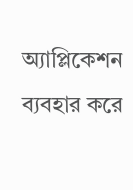অ্যাপ্লিকেশন ব্যবহার করে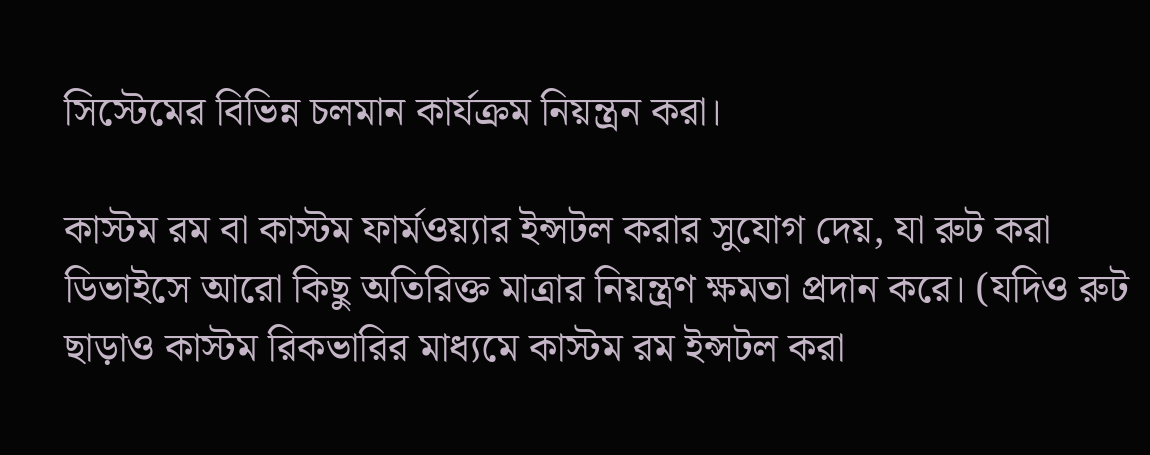সিস্টেমের বিভিন্ন চলমান কার্যক্রম নিয়ন্ত্রন করা।

কাস্টম রম বা কাস্টম ফার্মওয়্যার ইন্সটল করার সুযোগ দেয়, যা রুট করা ডিভাইসে আরো কিছু অতিরিক্ত মাত্রার নিয়ন্ত্রণ ক্ষমতা প্রদান করে। (যদিও রুট ছাড়াও কাস্টম রিকভারির মাধ্যমে কাস্টম রম ইন্সটল করা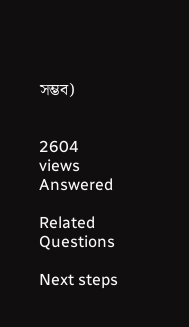সম্ভব)


2604 views Answered

Related Questions

Next steps